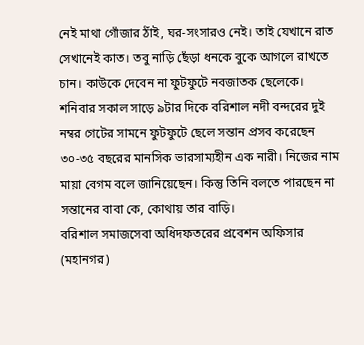নেই মাথা গোঁজার ঠাঁই, ঘর-সংসারও নেই। তাই যেখানে রাত সেখানেই কাত। তবু নাড়ি ছেঁড়া ধনকে বুকে আগলে রাখতে চান। কাউকে দেবেন না ফুটফুটে নবজাতক ছেলেকে।
শনিবার সকাল সাড়ে ৯টার দিকে বরিশাল নদী বন্দরের দুই নম্বর গেটের সামনে ফুটফুটে ছেলে সন্তান প্রসব করেছেন ৩০-৩৫ বছরের মানসিক ভারসাম্যহীন এক নারী। নিজের নাম মায়া বেগম বলে জানিয়েছেন। কিন্তু তিনি বলতে পারছেন না সন্তানের বাবা কে, কোথায় তার বাড়ি।
বরিশাল সমাজসেবা অধিদফতরের প্রবেশন অফিসার (মহানগর)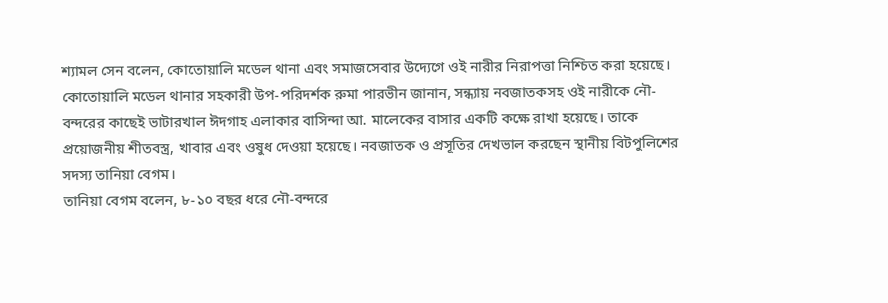শ্যামল সেন বলেন, কোতোয়ালি মডেল থানা এবং সমাজসেবার উদ্যেগে ওই নারীর নিরাপত্তা নিশ্চিত করা হয়েছে।
কোতোয়ালি মডেল থানার সহকারী উপ-পরিদর্শক রুমা পারভীন জানান, সন্ধ্যায় নবজাতকসহ ওই নারীকে নৌ-বন্দরের কাছেই ভাটারখাল ঈদগাহ এলাকার বাসিন্দা আ. মালেকের বাসার একটি কক্ষে রাখা হয়েছে। তাকে প্রয়োজনীয় শীতবস্ত্র, খাবার এবং ওষুধ দেওয়া হয়েছে। নবজাতক ও প্রসূতির দেখভাল করছেন স্থানীয় বিটপুলিশের সদস্য তানিয়া বেগম।
তানিয়া বেগম বলেন, ৮-১০ বছর ধরে নৌ-বন্দরে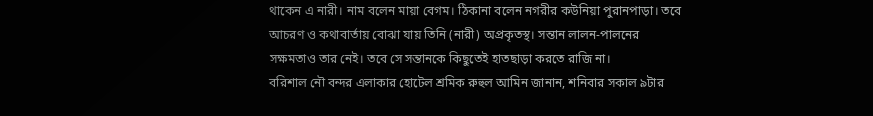থাকেন এ নারী। নাম বলেন মায়া বেগম। ঠিকানা বলেন নগরীর কউনিয়া পুরানপাড়া। তবে আচরণ ও কথাবার্তায় বোঝা যায় তিনি (নারী) অপ্রকৃতস্থ। সন্তান লালন-পালনের সক্ষমতাও তার নেই। তবে সে সন্তানকে কিছুতেই হাতছাড়া করতে রাজি না।
বরিশাল নৌ বন্দর এলাকার হোটেল শ্রমিক রুহুল আমিন জানান, শনিবার সকাল ৯টার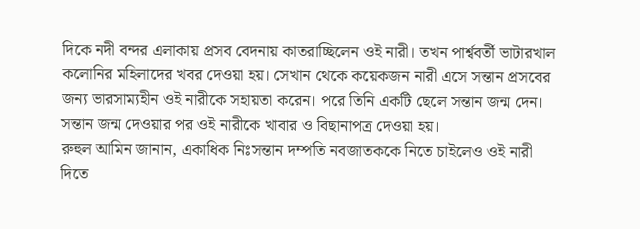দিকে নদী বন্দর এলাকায় প্রসব বেদনায় কাতরাচ্ছিলেন ওই নারী। তখন পার্শ্ববর্তী ভাটারখাল কলোনির মহিলাদের খবর দেওয়া হয়। সেখান থেকে কয়েকজন নারী এসে সন্তান প্রসবের জন্য ভারসাম্যহীন ওই নারীকে সহায়তা করেন। পরে তিনি একটি ছেলে সন্তান জন্ম দেন। সন্তান জন্ম দেওয়ার পর ওই নারীকে খাবার ও বিছানাপত্র দেওয়া হয়।
রুহুল আমিন জানান, একাধিক নিঃসন্তান দম্পতি নবজাতককে নিতে চাইলেও ওই নারী দিতে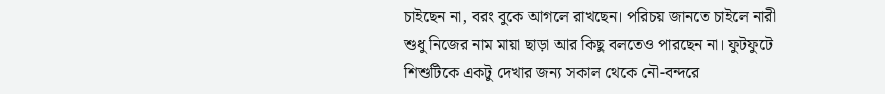চাইছেন না, বরং বুকে আগলে রাখছেন। পরিচয় জানতে চাইলে নারী শুধু নিজের নাম মায়া ছাড়া আর কিছু বলতেও পারছেন না। ফুটফুটে শিশুটিকে একটু দেখার জন্য সকাল থেকে নৌ-বন্দরে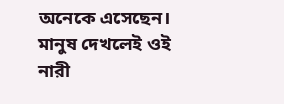অনেকে এসেছেন। মানুষ দেখলেই ওই নারী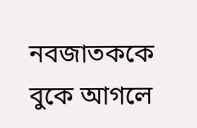নবজাতককে বুকে আগলে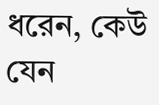ধরেন, কেউ যেন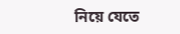নিয়ে যেতে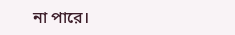না পারে।